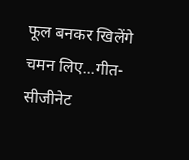फूल बनकर खिलेंगे चमन लिए...गीत-
सीजीनेट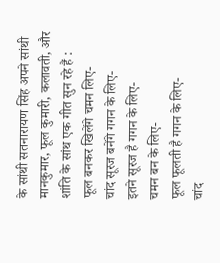के सांथी सतनारायण सिंह अपने सांथी मानकुमार, फूल कुमारी, कलावती, और शांति के सांथ एक गीत सुन रहे हैं :
फूल बनकर खिलेंगे चमन लिए-
चांद सूरज बनेंगे गगन के लिए-
इतने सूरज है गगन के लिए-
चमन बन के लिए-
फूल फूलती है गगन के लिए-
चांद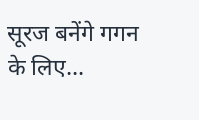सूरज बनेंगे गगन के लिए...